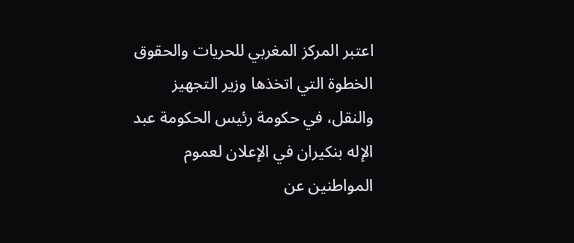اعتبر المركز المغربي للحريات والحقوق الخطوة التي اتخذها وزير التجهيز والنقل، في حكومة رئيس الحكومة عبد الإله بنكيران في الإعلان لعموم المواطنين عن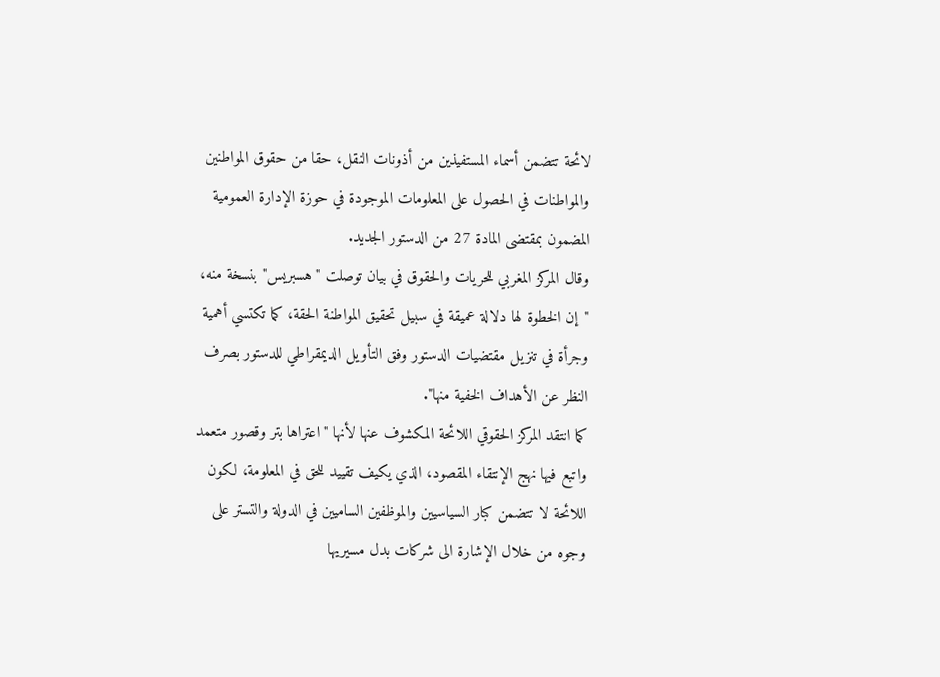لائحة تتضمن أسماء المستفيذين من أذونات النقل، حقا من حقوق المواطنين والمواطنات في الحصول على المعلومات الموجودة في حوزة الإدارة العمومية المضمون بمقتضى المادة 27 من الدستور الجديد.
وقال المركز المغربي للحريات والحقوق في بيان توصلت "هسبريس" بنسخة منه، "إن الخطوة لها دلالة عميقة في سبيل تحقيق المواطنة الحقة، كما تكتسي أهمية وجرأة في تنزيل مقتضيات الدستور وفق التأويل الديمقراطي للدستور بصرف النظر عن الأهداف الخفية منها".
كما انتقد المركز الحقوقي اللائحة المكشوف عنها لأنها "اعتراها بتر وقصور متعمد واتبع فيها نهج الإنتقاء المقصود، الذي يكيف تقييد للحق في المعلومة، لكون اللائحة لا تتضمن كبار السياسيين والموظفين الساميين في الدولة والتستر على وجوه من خلال الإشارة الى شركات بدل مسيريها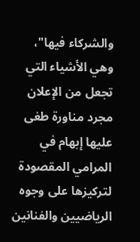والشركاء فيها"، وهي الأشياء التي تجعل من الإعلان مجرد مناورة طغى عليها إبهام في المرامي المقصودة لتركيزها على وجوه الرياضيين والفنانين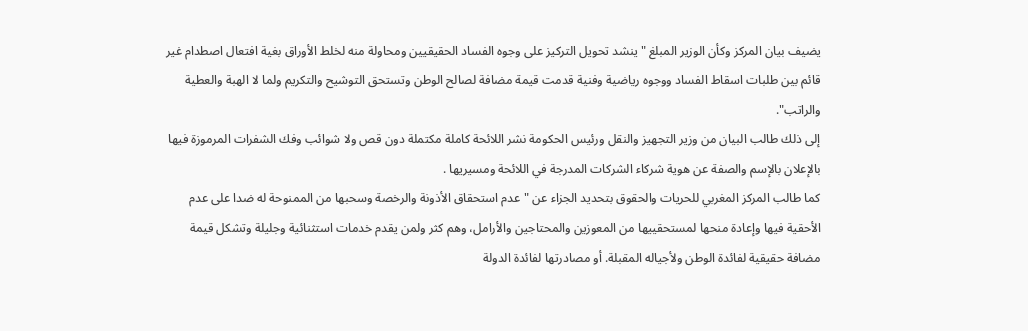يضيف بيان المركز وكأن الوزير المبلغ "ينشد تحويل التركيز على وجوه الفساد الحقيقيين ومحاولة منه لخلط الأوراق بغية افتعال اصطدام غير قائم بين طلبات اسقاط الفساد ووجوه رياضية وفنية قدمت قيمة مضافة لصالح الوطن وتستحق التوشيح والتكريم ولما لا الهبة والعطية والراتب".
إلى ذلك طالب البيان من وزير التجهيز والنقل ورئيس الحكومة نشر اللائحة كاملة مكتملة دون قص ولا شوائب وفك الشفرات المرموزة فيها بالإعلان بالإسم والصفة عن هوية شركاء الشركات المدرجة في اللائحة ومسيريها .
كما طالب المركز المغربي للحريات والحقوق بتحديد الجزاء عن "عدم استحقاق الأذونة والرخصة وسحبها من الممنوحة له ضدا على عدم الأحقية فيها وإعادة منحها لمستحقييها من المعوزين والمحتاجين والأرامل، وهم كثر ولمن يقدم خدمات استثنائية وجليلة وتشكل قيمة مضافة حقيقية لفائدة الوطن ولأجياله المقبلة. أو مصادرتها لفائدة الدولة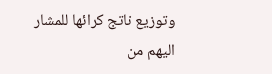وتوزيع ناتج كرائها للمشار اليهم من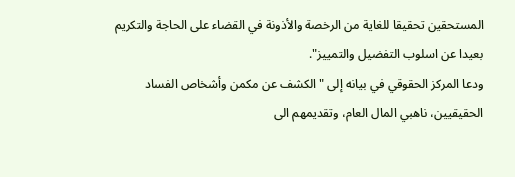المستحقين تحقيقا للغاية من الرخصة والأذونة في القضاء على الحاجة والتكريم بعيدا عن اسلوب التفضيل والتمييز".
ودعا المركز الحقوقي في بيانه إلى "الكشف عن مكمن وأشخاص الفساد الحقيقيين، ناهبي المال العام، وتقديمهم الى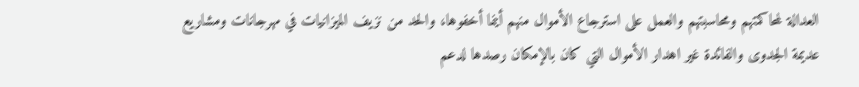العدالة لمحاكمتهم ومحاسبتهم والعمل على استرجاع الأموال منهم أينما أخفوها، والحد من نزيف الميزانيات في مهرجانات ومشاريع عديمة الجدوى والفائدة غير اهدار الأموال التي كان بالإمكان رصدها لدعم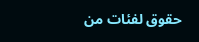حقوق لفئات من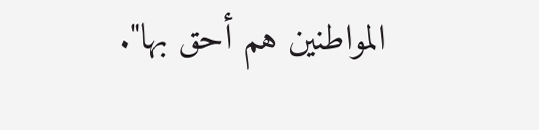المواطنين هم أحق بها".